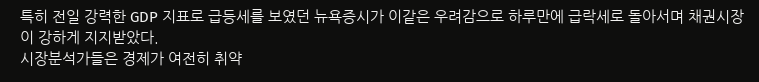특히 전일 강력한 GDP 지표로 급등세를 보였던 뉴욕증시가 이같은 우려감으로 하루만에 급락세로 돌아서며 채권시장이 강하게 지지받았다.
시장분석가들은 경제가 여전히 취약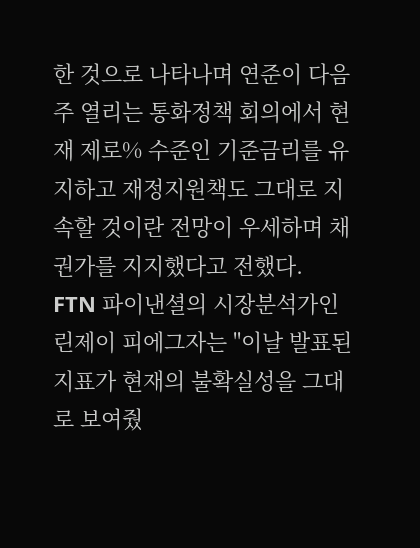한 것으로 나타나며 연준이 다음주 열리는 통화정책 회의에서 현재 제로% 수준인 기준금리를 유지하고 재정지원책도 그대로 지속할 것이란 전망이 우세하며 채권가를 지지했다고 전했다.
FTN 파이낸셜의 시장분석가인 린제이 피에그자는 "이날 발표된 지표가 현재의 불확실성을 그대로 보여줬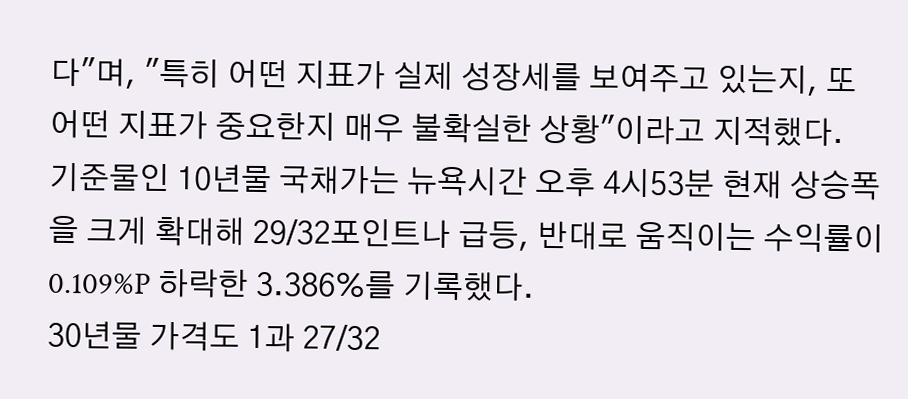다"며, "특히 어떤 지표가 실제 성장세를 보여주고 있는지, 또 어떤 지표가 중요한지 매우 불확실한 상황"이라고 지적했다.
기준물인 10년물 국채가는 뉴욕시간 오후 4시53분 현재 상승폭을 크게 확대해 29/32포인트나 급등, 반대로 움직이는 수익률이 0.109%P 하락한 3.386%를 기록했다.
30년물 가격도 1과 27/32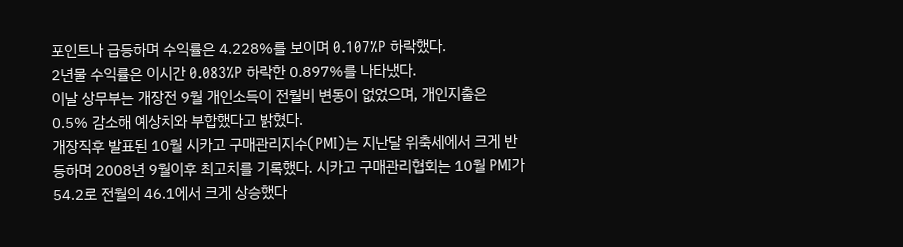포인트나 급등하며 수익률은 4.228%를 보이며 0.107%P 하락했다.
2년물 수익률은 이시간 0.083%P 하락한 0.897%를 나타냈다.
이날 상무부는 개장전 9월 개인소득이 전월비 변동이 없었으며, 개인지출은 0.5% 감소해 예상치와 부합했다고 밝혔다.
개장직후 발표된 10월 시카고 구매관리지수(PMI)는 지난달 위축세에서 크게 반등하며 2008년 9월이후 최고치를 기록했다. 시카고 구매관리협회는 10월 PMI가 54.2로 전월의 46.1에서 크게 상승했다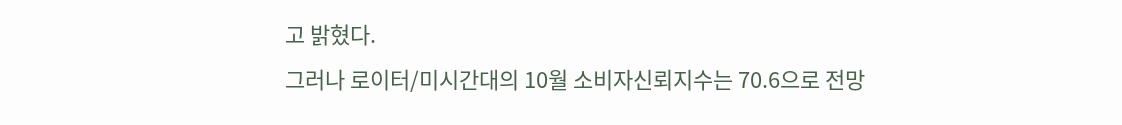고 밝혔다.
그러나 로이터/미시간대의 10월 소비자신뢰지수는 70.6으로 전망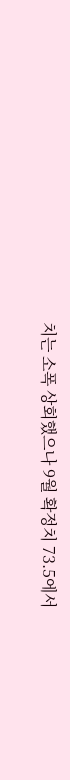치는 소폭 상회했으나 9월 확정치 73.5에서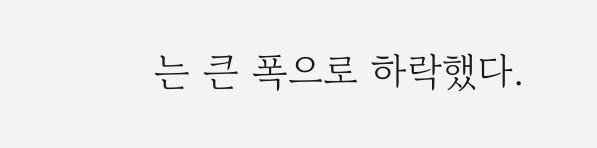는 큰 폭으로 하락했다.